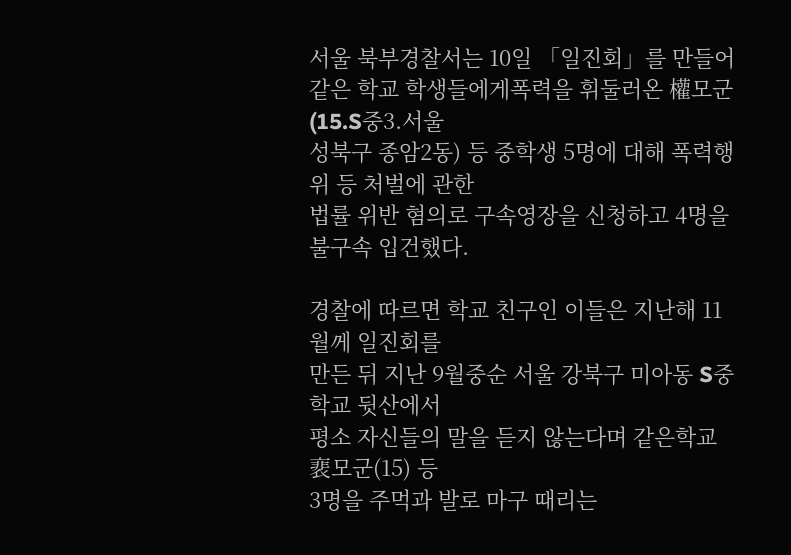서울 북부경찰서는 10일 「일진회」를 만들어
같은 학교 학생들에게폭력을 휘둘러온 權모군(15.S중3.서울
성북구 종암2동) 등 중학생 5명에 대해 폭력행위 등 처벌에 관한
법률 위반 혐의로 구속영장을 신청하고 4명을 불구속 입건했다.

경찰에 따르면 학교 친구인 이들은 지난해 11월께 일진회를
만든 뒤 지난 9월중순 서울 강북구 미아동 S중학교 뒷산에서
평소 자신들의 말을 듣지 않는다며 같은학교 裵모군(15) 등
3명을 주먹과 발로 마구 때리는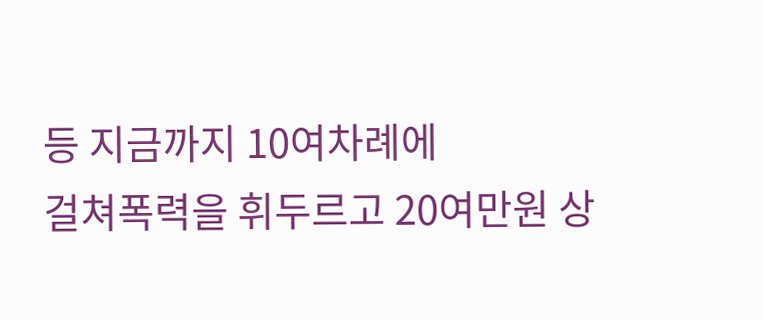등 지금까지 10여차례에
걸쳐폭력을 휘두르고 20여만원 상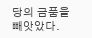당의 금품을 빼앗았다.